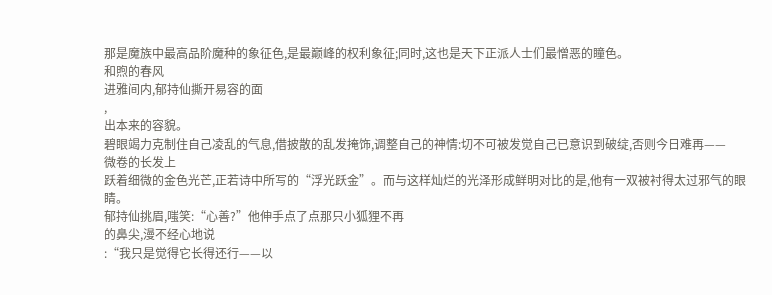那是魔族中最高品阶魔种的象征色,是最巅峰的权利象征;同时,这也是天下正派人士们最憎恶的瞳色。
和煦的春风
进雅间内,郁持仙撕开易容的面
,
出本来的容貌。
碧眼竭力克制住自己凌乱的气息,借披散的乱发掩饰,调整自己的神情:切不可被发觉自己已意识到破绽,否则今日难再——
微卷的长发上
跃着细微的金色光芒,正若诗中所写的“浮光跃金”。而与这样灿烂的光泽形成鲜明对比的是,他有一双被衬得太过邪气的眼睛。
郁持仙挑眉,嗤笑:“心善?”他伸手点了点那只小狐狸不再
的鼻尖,漫不经心地说
:“我只是觉得它长得还行——以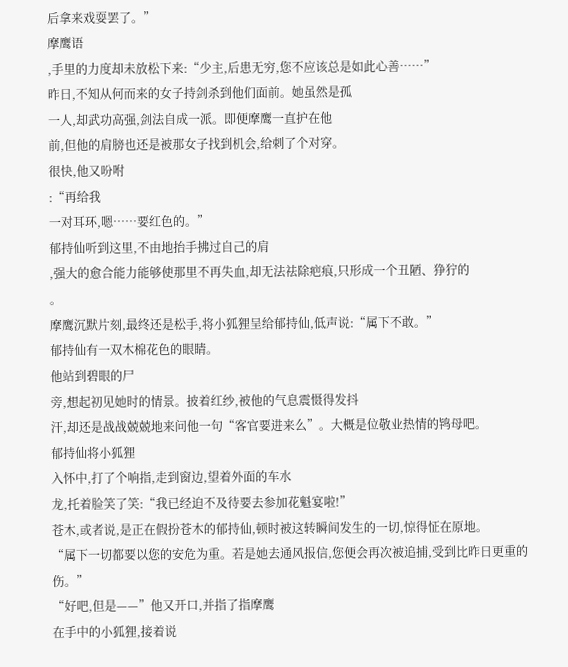后拿来戏耍罢了。”
摩鹰语
,手里的力度却未放松下来:“少主,后患无穷,您不应该总是如此心善……”
昨日,不知从何而来的女子持剑杀到他们面前。她虽然是孤
一人,却武功高强,剑法自成一派。即便摩鹰一直护在他
前,但他的肩膀也还是被那女子找到机会,给刺了个对穿。
很快,他又吩咐
:“再给我
一对耳环,嗯……要红色的。”
郁持仙听到这里,不由地抬手拂过自己的肩
,强大的愈合能力能够使那里不再失血,却无法祛除疤痕,只形成一个丑陋、狰狞的
。
摩鹰沉默片刻,最终还是松手,将小狐狸呈给郁持仙,低声说:“属下不敢。”
郁持仙有一双木棉花色的眼睛。
他站到碧眼的尸
旁,想起初见她时的情景。披着红纱,被他的气息震慑得发抖
汗,却还是战战兢兢地来问他一句“客官要进来么”。大概是位敬业热情的鸨母吧。
郁持仙将小狐狸
入怀中,打了个响指,走到窗边,望着外面的车水
龙,托着脸笑了笑:“我已经迫不及待要去参加花魁宴啦!”
苍木,或者说,是正在假扮苍木的郁持仙,顿时被这转瞬间发生的一切,惊得怔在原地。
“属下一切都要以您的安危为重。若是她去通风报信,您便会再次被追捕,受到比昨日更重的伤。”
“好吧,但是——”他又开口,并指了指摩鹰
在手中的小狐狸,接着说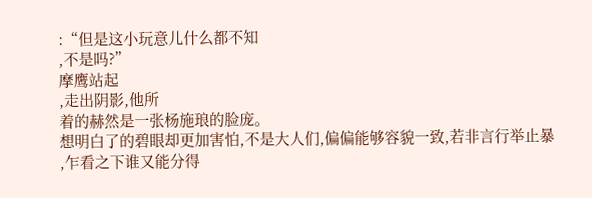:“但是这小玩意儿什么都不知
,不是吗?”
摩鹰站起
,走出阴影,他所
着的赫然是一张杨施琅的脸庞。
想明白了的碧眼却更加害怕,不是大人们,偏偏能够容貌一致,若非言行举止暴
,乍看之下谁又能分得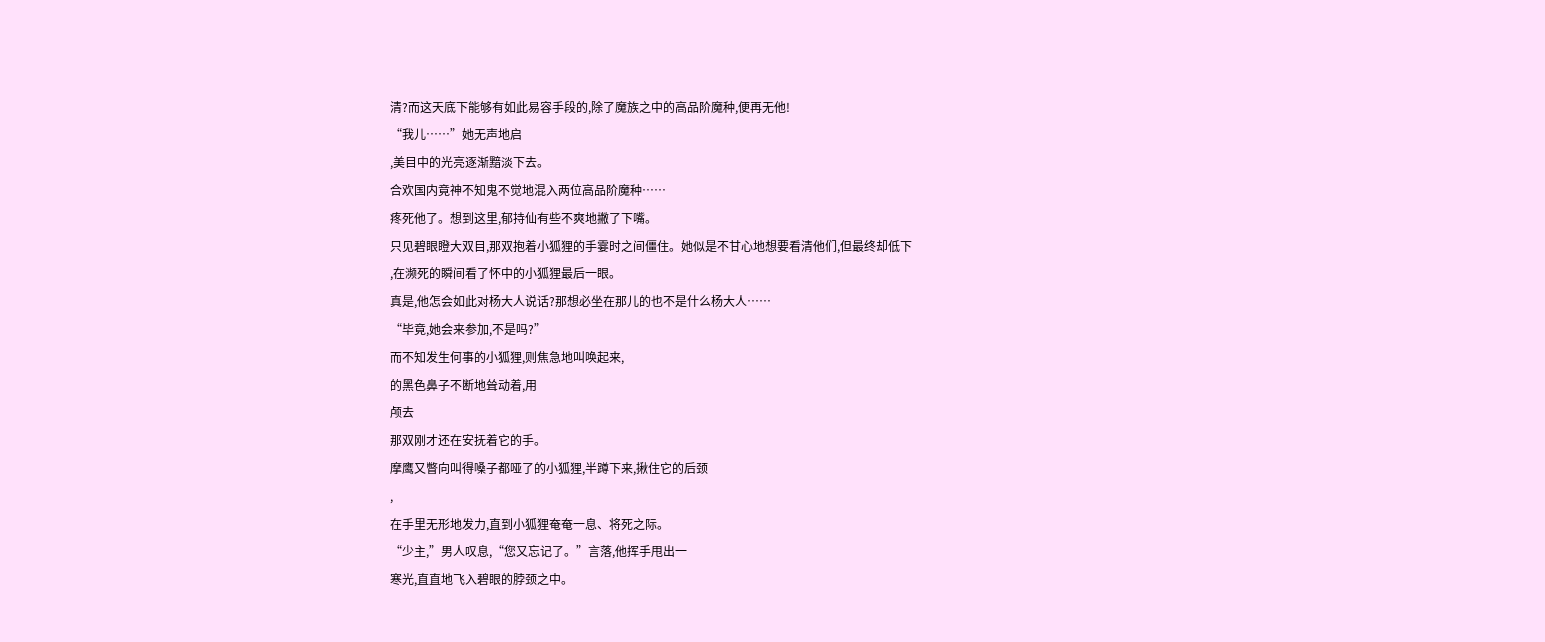清?而这天底下能够有如此易容手段的,除了魔族之中的高品阶魔种,便再无他!
“我儿……”她无声地启
,美目中的光亮逐渐黯淡下去。
合欢国内竟神不知鬼不觉地混入两位高品阶魔种……
疼死他了。想到这里,郁持仙有些不爽地撇了下嘴。
只见碧眼瞪大双目,那双抱着小狐狸的手霎时之间僵住。她似是不甘心地想要看清他们,但最终却低下
,在濒死的瞬间看了怀中的小狐狸最后一眼。
真是,他怎会如此对杨大人说话?那想必坐在那儿的也不是什么杨大人……
“毕竟,她会来参加,不是吗?”
而不知发生何事的小狐狸,则焦急地叫唤起来,
的黑色鼻子不断地耸动着,用
颅去
那双刚才还在安抚着它的手。
摩鹰又瞥向叫得嗓子都哑了的小狐狸,半蹲下来,揪住它的后颈
,
在手里无形地发力,直到小狐狸奄奄一息、将死之际。
“少主,”男人叹息,“您又忘记了。”言落,他挥手甩出一
寒光,直直地飞入碧眼的脖颈之中。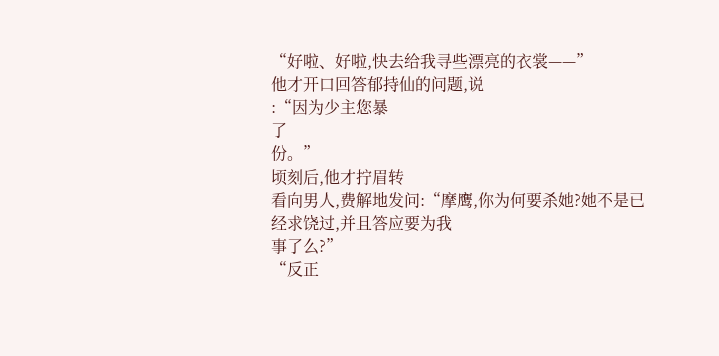“好啦、好啦,快去给我寻些漂亮的衣裳——”
他才开口回答郁持仙的问题,说
:“因为少主您暴
了
份。”
顷刻后,他才拧眉转
看向男人,费解地发问:“摩鹰,你为何要杀她?她不是已经求饶过,并且答应要为我
事了么?”
“反正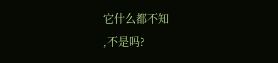它什么都不知
,不是吗?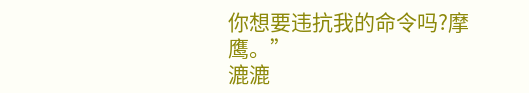你想要违抗我的命令吗?摩鹰。”
漉漉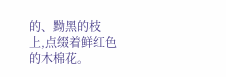的、黝黑的枝
上,点缀着鲜红色的木棉花。